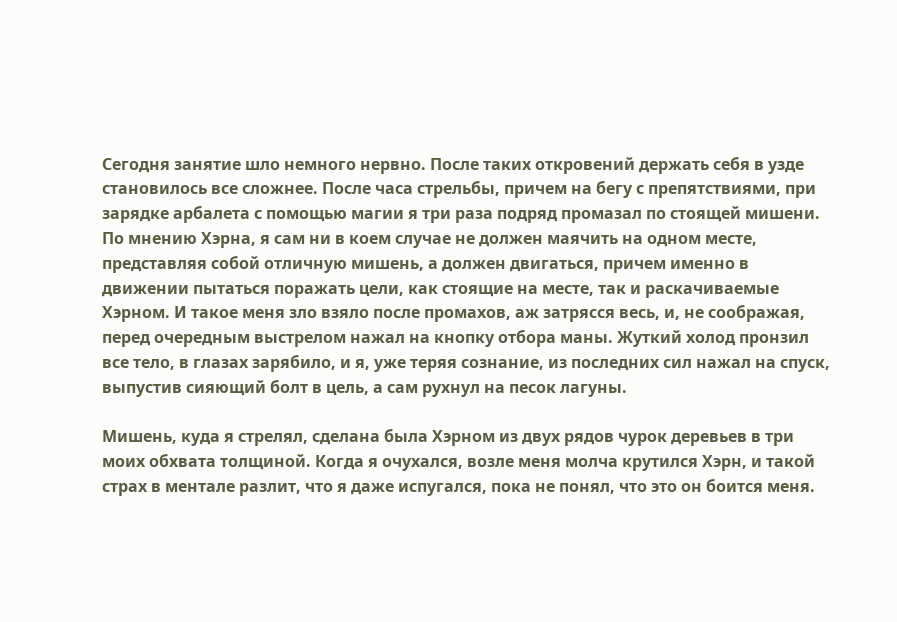Сегодня занятие шло немного нервно. После таких откровений держать себя в узде становилось все сложнее. После часа стрельбы, причем на бегу с препятствиями, при зарядке арбалета с помощью магии я три раза подряд промазал по стоящей мишени. По мнению Хэрна, я сам ни в коем случае не должен маячить на одном месте, представляя собой отличную мишень, а должен двигаться, причем именно в движении пытаться поражать цели, как стоящие на месте, так и раскачиваемые Хэрном. И такое меня зло взяло после промахов, аж затрясся весь, и, не соображая, перед очередным выстрелом нажал на кнопку отбора маны. Жуткий холод пронзил все тело, в глазах зарябило, и я, уже теряя сознание, из последних сил нажал на спуск, выпустив сияющий болт в цель, а сам рухнул на песок лагуны.

Мишень, куда я стрелял, сделана была Хэрном из двух рядов чурок деревьев в три моих обхвата толщиной. Когда я очухался, возле меня молча крутился Хэрн, и такой страх в ментале разлит, что я даже испугался, пока не понял, что это он боится меня.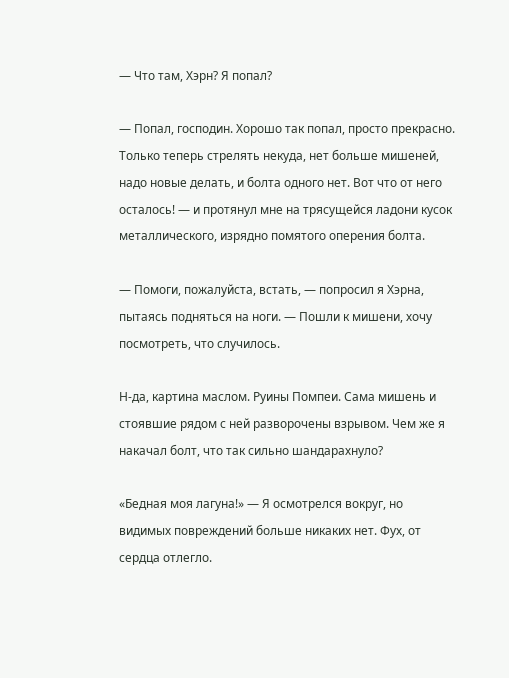— Что там, Хэрн? Я попал?

— Попал, господин. Хорошо так попал, просто прекрасно. Только теперь стрелять некуда, нет больше мишеней, надо новые делать, и болта одного нет. Вот что от него осталось! — и протянул мне на трясущейся ладони кусок металлического, изрядно помятого оперения болта.

— Помоги, пожалуйста, встать, — попросил я Хэрна, пытаясь подняться на ноги. — Пошли к мишени, хочу посмотреть, что случилось.

Н-да, картина маслом. Руины Помпеи. Сама мишень и стоявшие рядом с ней разворочены взрывом. Чем же я накачал болт, что так сильно шандарахнуло?

«Бедная моя лагуна!» — Я осмотрелся вокруг, но видимых повреждений больше никаких нет. Фух, от сердца отлегло.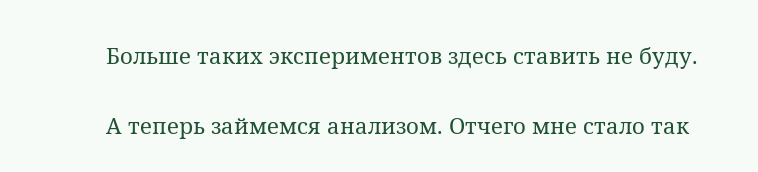Больше таких экспериментов здесь ставить не буду.

А теперь займемся анализом. Отчего мне стало так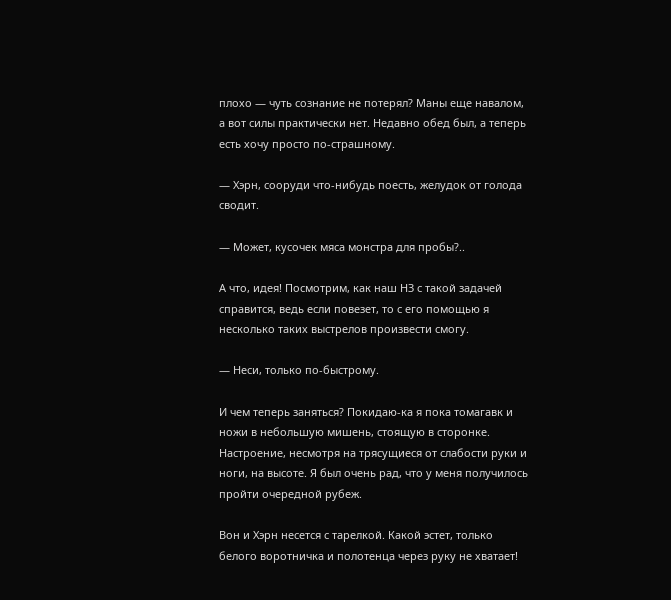плохо — чуть сознание не потерял? Маны еще навалом, а вот силы практически нет. Недавно обед был, а теперь есть хочу просто по-страшному.

— Хэрн, сооруди что-нибудь поесть, желудок от голода сводит.

— Может, кусочек мяса монстра для пробы?..

А что, идея! Посмотрим, как наш НЗ с такой задачей справится, ведь если повезет, то с его помощью я несколько таких выстрелов произвести смогу.

— Неси, только по-быстрому.

И чем теперь заняться? Покидаю-ка я пока томагавк и ножи в небольшую мишень, стоящую в сторонке. Настроение, несмотря на трясущиеся от слабости руки и ноги, на высоте. Я был очень рад, что у меня получилось пройти очередной рубеж.

Вон и Хэрн несется с тарелкой. Какой эстет, только белого воротничка и полотенца через руку не хватает!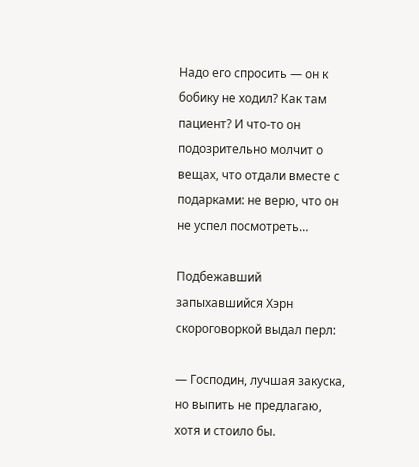Надо его спросить — он к бобику не ходил? Как там пациент? И что-то он подозрительно молчит о вещах, что отдали вместе с подарками: не верю, что он не успел посмотреть…

Подбежавший запыхавшийся Хэрн скороговоркой выдал перл:

— Господин, лучшая закуска, но выпить не предлагаю, хотя и стоило бы.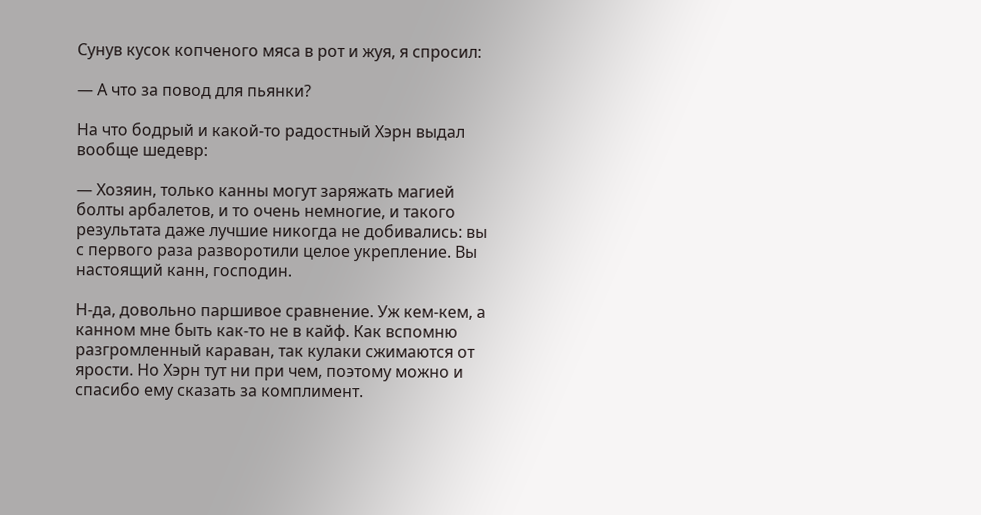Сунув кусок копченого мяса в рот и жуя, я спросил:

— А что за повод для пьянки?

На что бодрый и какой-то радостный Хэрн выдал вообще шедевр:

— Хозяин, только канны могут заряжать магией болты арбалетов, и то очень немногие, и такого результата даже лучшие никогда не добивались: вы с первого раза разворотили целое укрепление. Вы настоящий канн, господин.

Н-да, довольно паршивое сравнение. Уж кем-кем, а канном мне быть как-то не в кайф. Как вспомню разгромленный караван, так кулаки сжимаются от ярости. Но Хэрн тут ни при чем, поэтому можно и спасибо ему сказать за комплимент.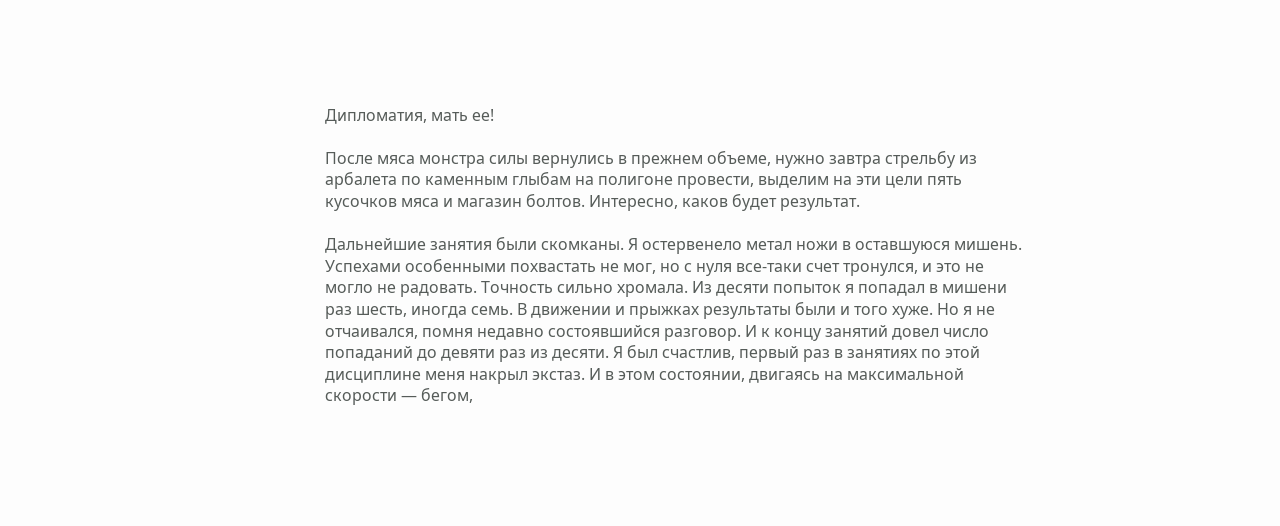Дипломатия, мать ее!

После мяса монстра силы вернулись в прежнем объеме, нужно завтра стрельбу из арбалета по каменным глыбам на полигоне провести, выделим на эти цели пять кусочков мяса и магазин болтов. Интересно, каков будет результат.

Дальнейшие занятия были скомканы. Я остервенело метал ножи в оставшуюся мишень. Успехами особенными похвастать не мог, но с нуля все-таки счет тронулся, и это не могло не радовать. Точность сильно хромала. Из десяти попыток я попадал в мишени раз шесть, иногда семь. В движении и прыжках результаты были и того хуже. Но я не отчаивался, помня недавно состоявшийся разговор. И к концу занятий довел число попаданий до девяти раз из десяти. Я был счастлив, первый раз в занятиях по этой дисциплине меня накрыл экстаз. И в этом состоянии, двигаясь на максимальной скорости — бегом,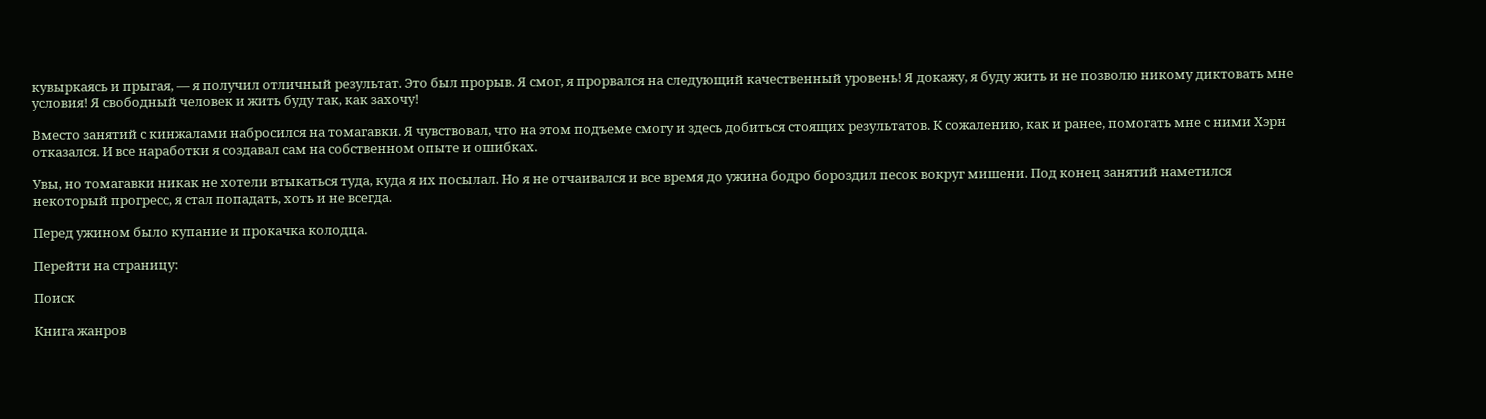кувыркаясь и прыгая, — я получил отличный результат. Это был прорыв. Я смог, я прорвался на следующий качественный уровень! Я докажу, я буду жить и не позволю никому диктовать мне условия! Я свободный человек и жить буду так, как захочу!

Вместо занятий с кинжалами набросился на томагавки. Я чувствовал, что на этом подъеме смогу и здесь добиться стоящих результатов. К сожалению, как и ранее, помогать мне с ними Хэрн отказался. И все наработки я создавал сам на собственном опыте и ошибках.

Увы, но томагавки никак не хотели втыкаться туда, куда я их посылал. Но я не отчаивался и все время до ужина бодро бороздил песок вокруг мишени. Под конец занятий наметился некоторый прогресс, я стал попадать, хоть и не всегда.

Перед ужином было купание и прокачка колодца.

Перейти на страницу:

Поиск

Книга жанров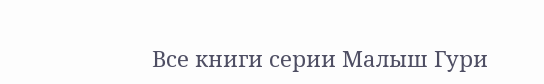Все книги серии Малыш Гури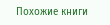Похожие книги